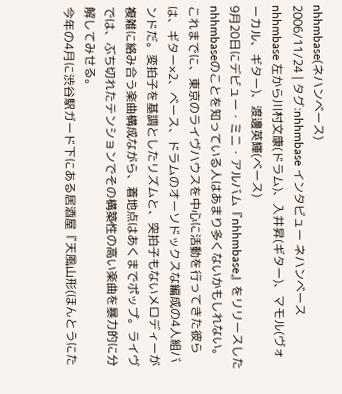nhhmbase(ネハンベース)
2006/11/24 | タグ:nhhmbase インタビュー ネハンベース
nhhmbase 左から川村文康(ドラム)、入井昇(ギター)、マモル(ヴォーカル、ギター)、渡邊英輝(ベース)
9月20日にデビュー・ミニ・アルバム『nhhmbase』をリリースしたnhhmbaseのことを知っている人はあまり多くないかもしれない。これまでに、東京のライヴハウスを中心に活動を行ってきた彼らは、ギター×2、ベース、ドラムのオーソドックスな編成の4人組バンドだ。変拍子を基調としたリズムと、突拍子もないメロディーが複雑に絡み合う楽曲構成ながら、着地点はあくまでポップ。ライヴでは、ぶち切れたテンションでその構築性の高い楽曲を暴力的に分解してみせる。
今年の4月に渋谷駅ガード下にある居酒屋『天風山形(ほんとうにた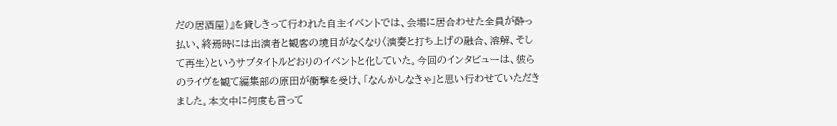だの居酒屋)』を貸しきって行われた自主イベントでは、会場に居合わせた全員が酔っ払い、終焉時には出演者と観客の境目がなくなり〈演奏と打ち上げの融合、溶解、そして再生〉というサブタイトルどおりのイベントと化していた。今回のインタビューは、彼らのライヴを観て編集部の原田が衝撃を受け、「なんかしなきゃ」と思い行わせていただきました。本文中に何度も言って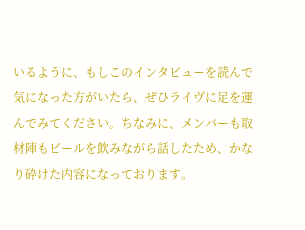いるように、もしこのインタビューを読んで気になった方がいたら、ぜひライヴに足を運んでみてください。ちなみに、メンバーも取材陣もビールを飲みながら話したため、かなり砕けた内容になっております。